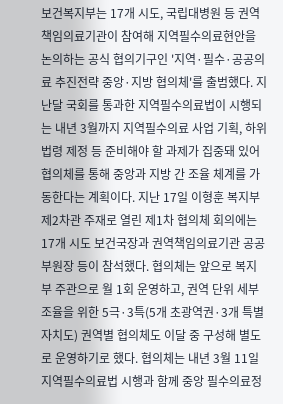보건복지부는 17개 시도, 국립대병원 등 권역책임의료기관이 참여해 지역필수의료현안을 논의하는 공식 협의기구인 '지역·필수·공공의료 추진전략 중앙·지방 협의체'를 출범했다. 지난달 국회를 통과한 지역필수의료법이 시행되는 내년 3월까지 지역필수의료 사업 기획, 하위법령 제정 등 준비해야 할 과제가 집중돼 있어 협의체를 통해 중앙과 지방 간 조율 체계를 가동한다는 계획이다. 지난 17일 이형훈 복지부 제2차관 주재로 열린 제1차 협의체 회의에는 17개 시도 보건국장과 권역책임의료기관 공공부원장 등이 참석했다. 협의체는 앞으로 복지부 주관으로 월 1회 운영하고, 권역 단위 세부 조율을 위한 5극·3특(5개 초광역권·3개 특별자치도) 권역별 협의체도 이달 중 구성해 별도로 운영하기로 했다. 협의체는 내년 3월 11일 지역필수의료법 시행과 함께 중앙 필수의료정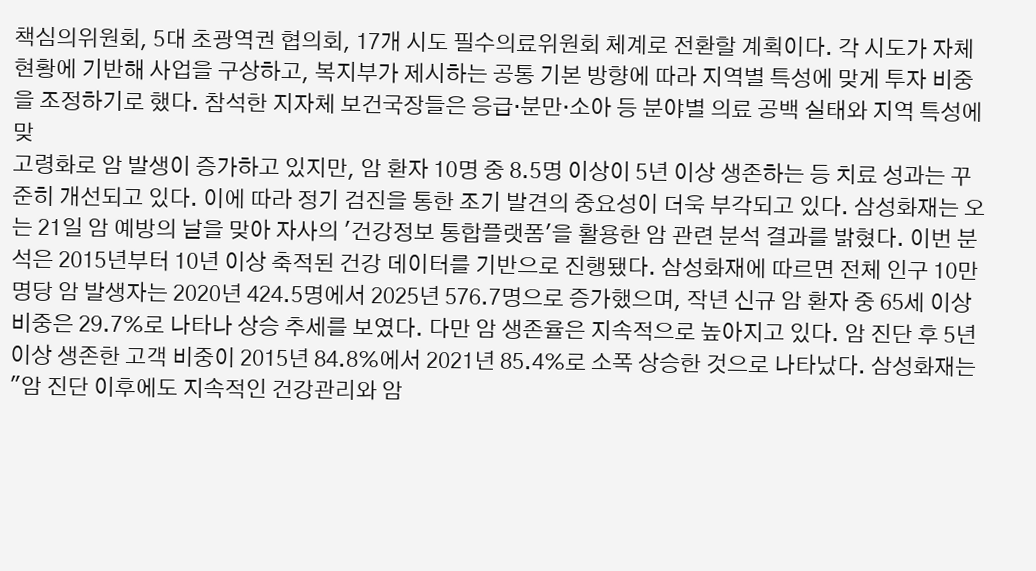책심의위원회, 5대 초광역권 협의회, 17개 시도 필수의료위원회 체계로 전환할 계획이다. 각 시도가 자체 현황에 기반해 사업을 구상하고, 복지부가 제시하는 공통 기본 방향에 따라 지역별 특성에 맞게 투자 비중을 조정하기로 했다. 참석한 지자체 보건국장들은 응급·분만·소아 등 분야별 의료 공백 실태와 지역 특성에 맞
고령화로 암 발생이 증가하고 있지만, 암 환자 10명 중 8.5명 이상이 5년 이상 생존하는 등 치료 성과는 꾸준히 개선되고 있다. 이에 따라 정기 검진을 통한 조기 발견의 중요성이 더욱 부각되고 있다. 삼성화재는 오는 21일 암 예방의 날을 맞아 자사의 '건강정보 통합플랫폼'을 활용한 암 관련 분석 결과를 밝혔다. 이번 분석은 2015년부터 10년 이상 축적된 건강 데이터를 기반으로 진행됐다. 삼성화재에 따르면 전체 인구 10만 명당 암 발생자는 2020년 424.5명에서 2025년 576.7명으로 증가했으며, 작년 신규 암 환자 중 65세 이상 비중은 29.7%로 나타나 상승 추세를 보였다. 다만 암 생존율은 지속적으로 높아지고 있다. 암 진단 후 5년 이상 생존한 고객 비중이 2015년 84.8%에서 2021년 85.4%로 소폭 상승한 것으로 나타났다. 삼성화재는 "암 진단 이후에도 지속적인 건강관리와 암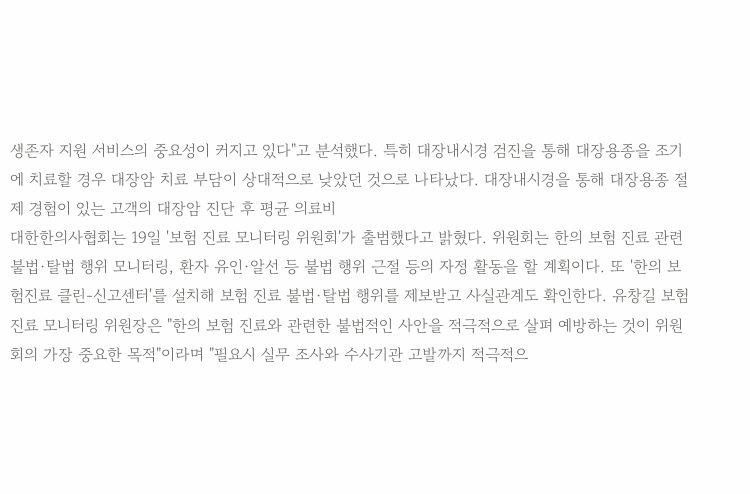생존자 지원 서비스의 중요성이 커지고 있다"고 분석했다. 특히 대장내시경 검진을 통해 대장용종을 조기에 치료할 경우 대장암 치료 부담이 상대적으로 낮았던 것으로 나타났다. 대장내시경을 통해 대장용종 절제 경험이 있는 고객의 대장암 진단 후 평균 의료비
대한한의사협회는 19일 '보험 진료 모니터링 위원회'가 출범했다고 밝혔다. 위원회는 한의 보험 진료 관련 불법·탈법 행위 모니터링, 환자 유인·알선 등 불법 행위 근절 등의 자정 활동을 할 계획이다. 또 '한의 보험진료 클린-신고센터'를 설치해 보험 진료 불법·탈법 행위를 제보받고 사실관계도 확인한다. 유창길 보험진료 모니터링 위원장은 "한의 보험 진료와 관련한 불법적인 사안을 적극적으로 살펴 예방하는 것이 위원회의 가장 중요한 목적"이라며 "필요시 실무 조사와 수사기관 고발까지 적극적으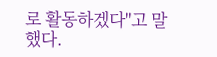로 활동하겠다"고 말했다.